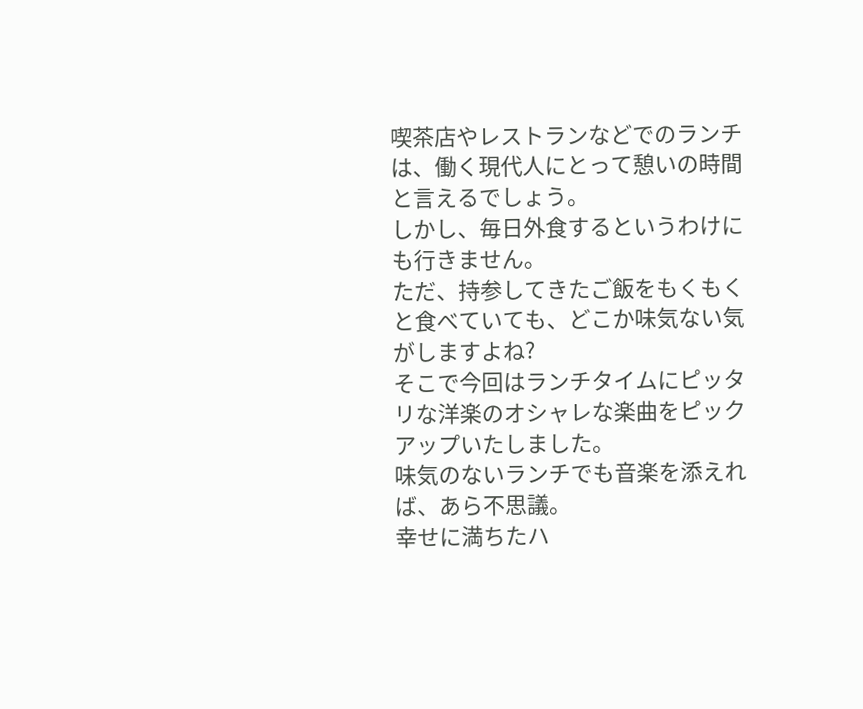喫茶店やレストランなどでのランチは、働く現代人にとって憩いの時間と言えるでしょう。
しかし、毎日外食するというわけにも行きません。
ただ、持参してきたご飯をもくもくと食べていても、どこか味気ない気がしますよね?
そこで今回はランチタイムにピッタリな洋楽のオシャレな楽曲をピックアップいたしました。
味気のないランチでも音楽を添えれば、あら不思議。
幸せに満ちたハ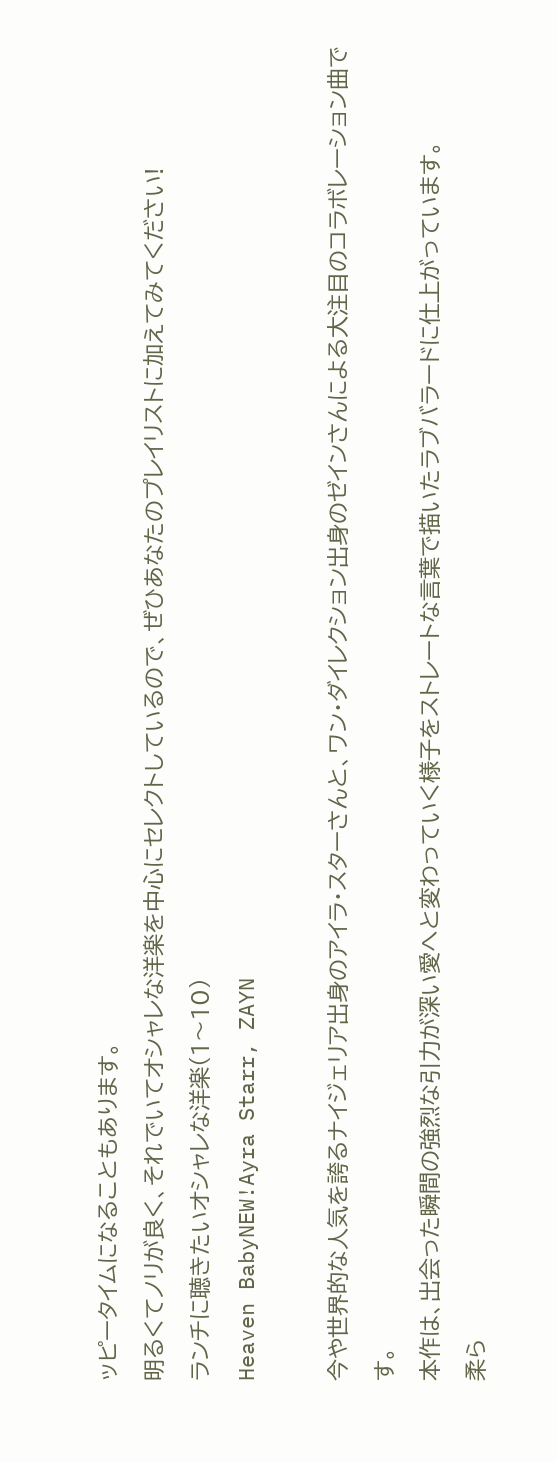ッピータイムになることもあります。
明るくてノリが良く、それでいてオシャレな洋楽を中心にセレクトしているので、ぜひあなたのプレイリストに加えてみてください!
ランチに聴きたいオシャレな洋楽(1〜10)
Heaven BabyNEW!Ayra Starr, ZAYN

今や世界的な人気を誇るナイジェリア出身のアイラ・スターさんと、ワン・ダイレクション出身のゼインさんによる大注目のコラボレーション曲です。
本作は、出会った瞬間の強烈な引力が深い愛へと変わっていく様子をストレートな言葉で描いたラブバラードに仕上がっています。
柔ら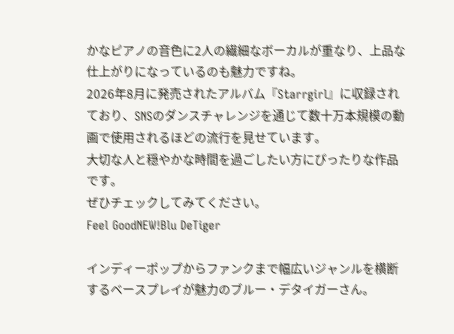かなピアノの音色に2人の繊細なボーカルが重なり、上品な仕上がりになっているのも魅力ですね。
2026年8月に発売されたアルバム『Starrgirl』に収録されており、SNSのダンスチャレンジを通じて数十万本規模の動画で使用されるほどの流行を見せています。
大切な人と穏やかな時間を過ごしたい方にぴったりな作品です。
ぜひチェックしてみてください。
Feel GoodNEW!Blu DeTiger

インディーポップからファンクまで幅広いジャンルを横断するベースプレイが魅力のブルー・デタイガーさん。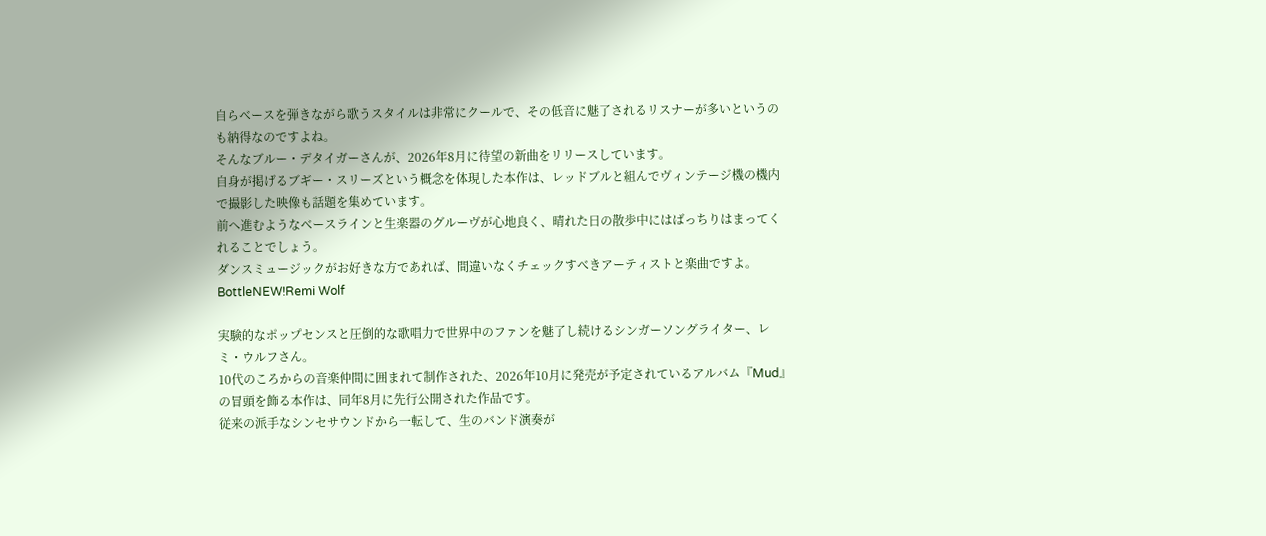自らベースを弾きながら歌うスタイルは非常にクールで、その低音に魅了されるリスナーが多いというのも納得なのですよね。
そんなブルー・デタイガーさんが、2026年8月に待望の新曲をリリースしています。
自身が掲げるブギー・スリーズという概念を体現した本作は、レッドブルと組んでヴィンテージ機の機内で撮影した映像も話題を集めています。
前へ進むようなベースラインと生楽器のグルーヴが心地良く、晴れた日の散歩中にはばっちりはまってくれることでしょう。
ダンスミュージックがお好きな方であれば、間違いなくチェックすべきアーティストと楽曲ですよ。
BottleNEW!Remi Wolf

実験的なポップセンスと圧倒的な歌唱力で世界中のファンを魅了し続けるシンガーソングライター、レミ・ウルフさん。
10代のころからの音楽仲間に囲まれて制作された、2026年10月に発売が予定されているアルバム『Mud』の冒頭を飾る本作は、同年8月に先行公開された作品です。
従来の派手なシンセサウンドから一転して、生のバンド演奏が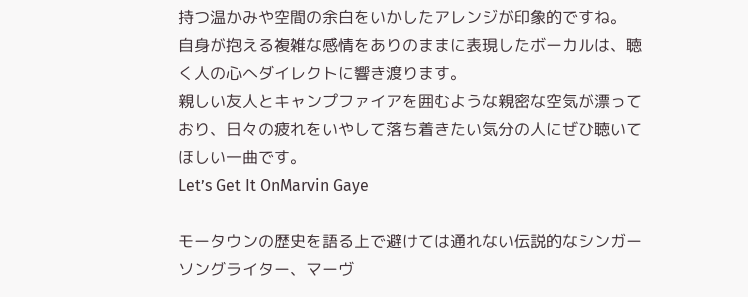持つ温かみや空間の余白をいかしたアレンジが印象的ですね。
自身が抱える複雑な感情をありのままに表現したボーカルは、聴く人の心へダイレクトに響き渡ります。
親しい友人とキャンプファイアを囲むような親密な空気が漂っており、日々の疲れをいやして落ち着きたい気分の人にぜひ聴いてほしい一曲です。
Let’s Get It OnMarvin Gaye

モータウンの歴史を語る上で避けては通れない伝説的なシンガーソングライター、マーヴ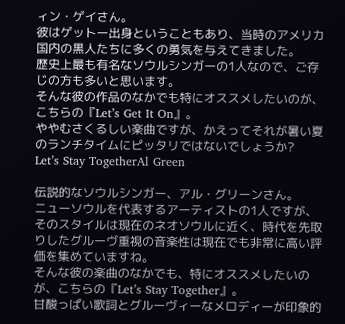ィン・ゲイさん。
彼はゲットー出身ということもあり、当時のアメリカ国内の黒人たちに多くの勇気を与えてきました。
歴史上最も有名なソウルシンガーの1人なので、ご存じの方も多いと思います。
そんな彼の作品のなかでも特にオススメしたいのが、こちらの『Let’s Get It On』。
ややむさくるしい楽曲ですが、かえってそれが暑い夏のランチタイムにピッタリではないでしょうか?
Let’s Stay TogetherAl Green

伝説的なソウルシンガー、アル・グリーンさん。
ニューソウルを代表するアーティストの1人ですが、そのスタイルは現在のネオソウルに近く、時代を先取りしたグルーヴ重視の音楽性は現在でも非常に高い評価を集めていますね。
そんな彼の楽曲のなかでも、特にオススメしたいのが、こちらの『Let’s Stay Together』。
甘酸っぱい歌詞とグルーヴィーなメロディーが印象的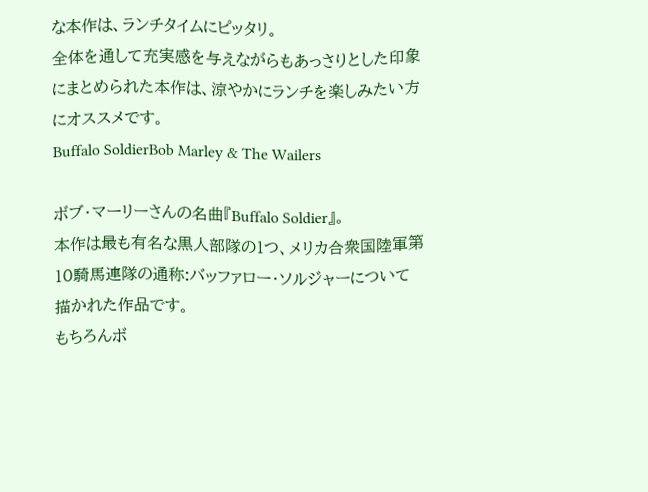な本作は、ランチタイムにピッタリ。
全体を通して充実感を与えながらもあっさりとした印象にまとめられた本作は、涼やかにランチを楽しみたい方にオススメです。
Buffalo SoldierBob Marley & The Wailers

ボブ・マーリーさんの名曲『Buffalo Soldier』。
本作は最も有名な黒人部隊の1つ、メリカ合衆国陸軍第10騎馬連隊の通称:バッファロー・ソルジャーについて描かれた作品です。
もちろんボ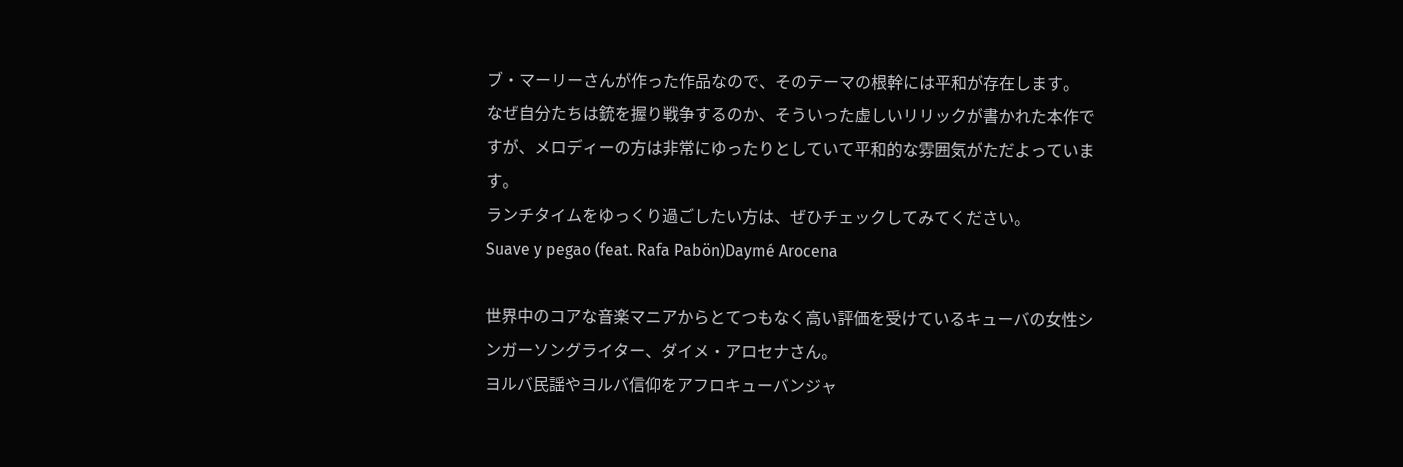ブ・マーリーさんが作った作品なので、そのテーマの根幹には平和が存在します。
なぜ自分たちは銃を握り戦争するのか、そういった虚しいリリックが書かれた本作ですが、メロディーの方は非常にゆったりとしていて平和的な雰囲気がただよっています。
ランチタイムをゆっくり過ごしたい方は、ぜひチェックしてみてください。
Suave y pegao (feat. Rafa Pabön)Daymé Arocena

世界中のコアな音楽マニアからとてつもなく高い評価を受けているキューバの女性シンガーソングライター、ダイメ・アロセナさん。
ヨルバ民謡やヨルバ信仰をアフロキューバンジャ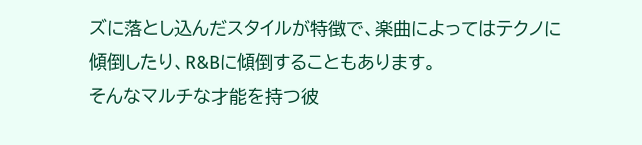ズに落とし込んだスタイルが特徴で、楽曲によってはテクノに傾倒したり、R&Bに傾倒することもあります。
そんなマルチな才能を持つ彼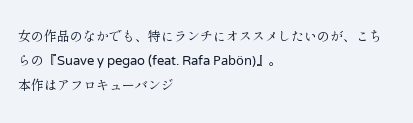女の作品のなかでも、特にランチにオススメしたいのが、こちらの『Suave y pegao (feat. Rafa Pabön)』。
本作はアフロキューバンジ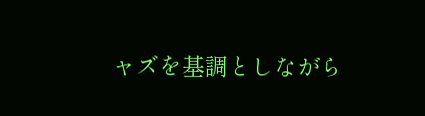ャズを基調としながら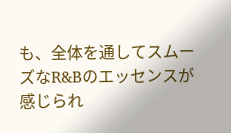も、全体を通してスムーズなR&Bのエッセンスが感じられ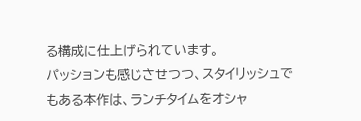る構成に仕上げられています。
パッションも感じさせつつ、スタイリッシュでもある本作は、ランチタイムをオシャ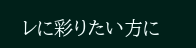レに彩りたい方に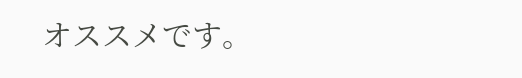オススメです。